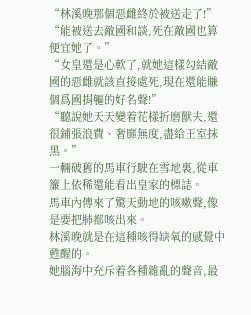“林溪晚那個惡雌終於被送走了!”
“能被送去敵國和談,死在敵國也算便宜她了。”
“女皇還是心軟了,就她這樣勾結敵國的惡雌就該直接處死,現在還能賺個爲國捐軀的好名聲!”
“聽說她天天變着花樣折磨獸夫,還很鋪張浪費、奢靡無度,盡給王室抹黑。”
一輛破舊的馬車行駛在雪地裏,從車簾上依稀還能看出皇家的標誌。
馬車內傳來了驚天動地的咳嗽聲,像是要把肺都咳出來。
林溪晚就是在這種咳得缺氧的感覺中甦醒的。
她腦海中充斥着各種雜亂的聲音,最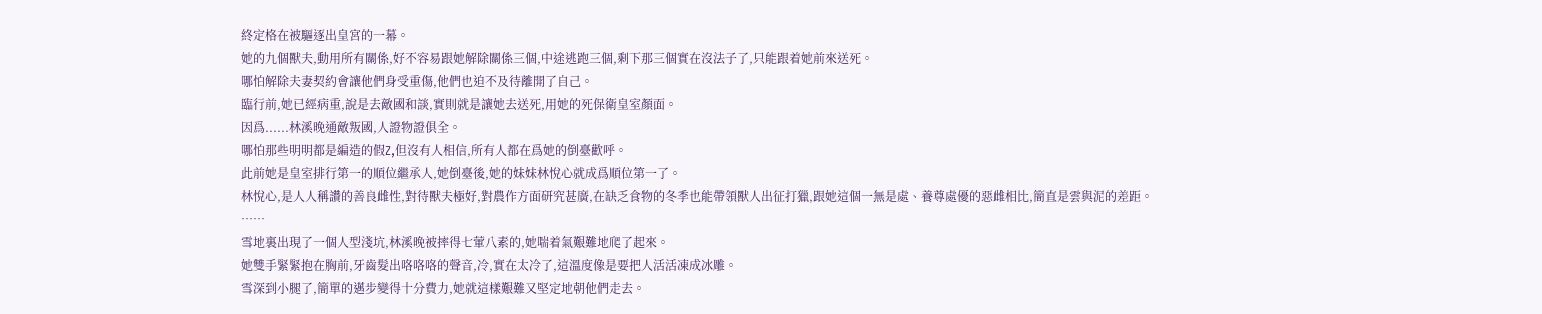終定格在被驅逐出皇宮的一幕。
她的九個獸夫,動用所有關係,好不容易跟她解除關係三個,中途逃跑三個,剩下那三個實在沒法子了,只能跟着她前來送死。
哪怕解除夫妻契約會讓他們身受重傷,他們也迫不及待離開了自己。
臨行前,她已經病重,說是去敵國和談,實則就是讓她去送死,用她的死保衛皇室顏面。
因爲......林溪晚通敵叛國,人證物證俱全。
哪怕那些明明都是編造的假Z,但沒有人相信,所有人都在爲她的倒臺歡呼。
此前她是皇室排行第一的順位繼承人,她倒臺後,她的妹妹林悅心就成爲順位第一了。
林悅心,是人人稱讚的善良雌性,對待獸夫極好,對農作方面研究甚廣,在缺乏食物的冬季也能帶領獸人出征打獵,跟她這個一無是處、養尊處優的惡雌相比,簡直是雲與泥的差距。
……
雪地裏出現了一個人型淺坑,林溪晚被摔得七葷八素的,她喘着氣艱難地爬了起來。
她雙手緊緊抱在胸前,牙齒髮出咯咯咯的聲音,冷,實在太冷了,這溫度像是要把人活活凍成冰雕。
雪深到小腿了,簡單的邁步變得十分費力,她就這樣艱難又堅定地朝他們走去。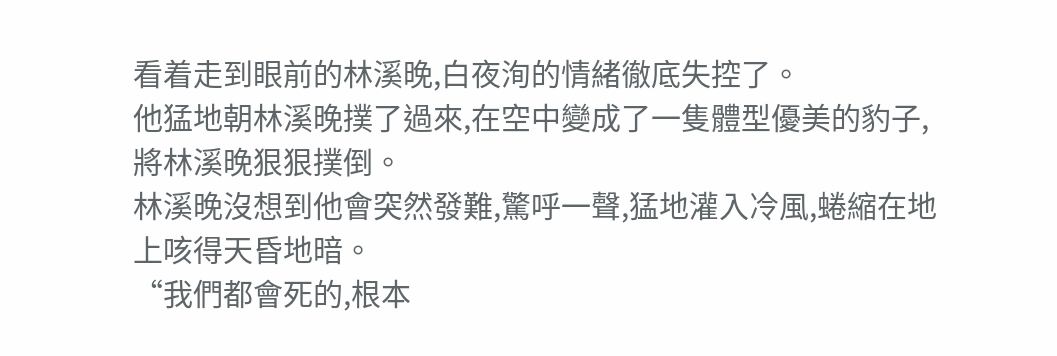看着走到眼前的林溪晚,白夜洵的情緒徹底失控了。
他猛地朝林溪晚撲了過來,在空中變成了一隻體型優美的豹子,將林溪晚狠狠撲倒。
林溪晚沒想到他會突然發難,驚呼一聲,猛地灌入冷風,蜷縮在地上咳得天昏地暗。
“我們都會死的,根本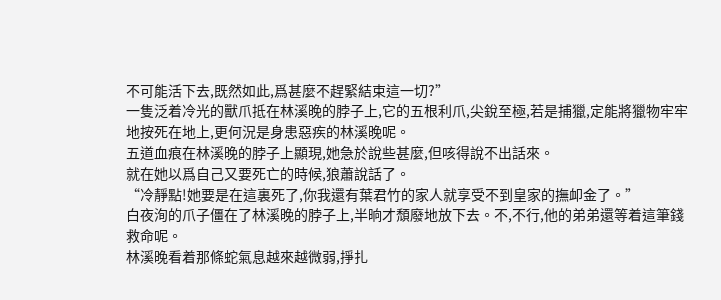不可能活下去,既然如此,爲甚麼不趕緊結束這一切?”
一隻泛着冷光的獸爪抵在林溪晚的脖子上,它的五根利爪,尖銳至極,若是捕獵,定能將獵物牢牢地按死在地上,更何況是身患惡疾的林溪晚呢。
五道血痕在林溪晚的脖子上顯現,她急於說些甚麼,但咳得說不出話來。
就在她以爲自己又要死亡的時候,狼蕭說話了。
“冷靜點!她要是在這裏死了,你我還有葉君竹的家人就享受不到皇家的撫卹金了。”
白夜洵的爪子僵在了林溪晚的脖子上,半晌才頹廢地放下去。不,不行,他的弟弟還等着這筆錢救命呢。
林溪晚看着那條蛇氣息越來越微弱,掙扎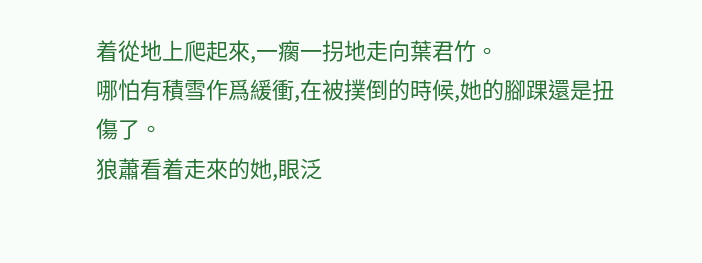着從地上爬起來,一瘸一拐地走向葉君竹。
哪怕有積雪作爲緩衝,在被撲倒的時候,她的腳踝還是扭傷了。
狼蕭看着走來的她,眼泛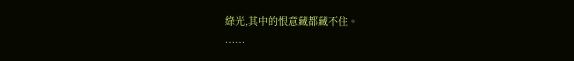綠光,其中的恨意藏都藏不住。
……